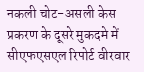नकली चोट-असली केस प्रकरण के दूसरे मुकदमे में सीएफएसएल रिपोर्ट वीरवार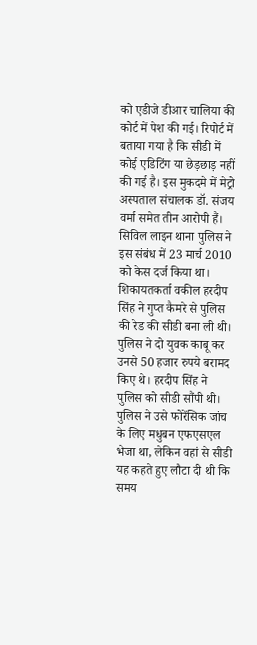को एडीजे डीआर चालिया की कोर्ट में पेश की गई। रिपोर्ट में बताया गया है कि सीडी में कोई एडिटिंग या छेड़छाड़ नहीं की गई है। इस मुकदमे में मेट्रो अस्पताल संचालक डॉ. संजय वर्मा समेत तीन आरोपी हैं।
सिविल लाइन थाना पुलिस ने इस संबंध में 23 मार्च 2010 को केस दर्ज किया था। शिकायतकर्ता वकील हरदीप सिंह ने गुप्त कैमरे से पुलिस की रेड की सीडी बना ली थी। पुलिस ने दो युवक काबू कर उनसे 50 हजार रुपये बरामद किए थे। हरदीप सिंह ने पुलिस को सीडी सौंपी थी। पुलिस ने उसे फोरेंसिक जांच के लिए मधुबन एफएसएल भेजा था, लेकिन वहां से सीडी यह कहते हुए लौटा दी थी कि समय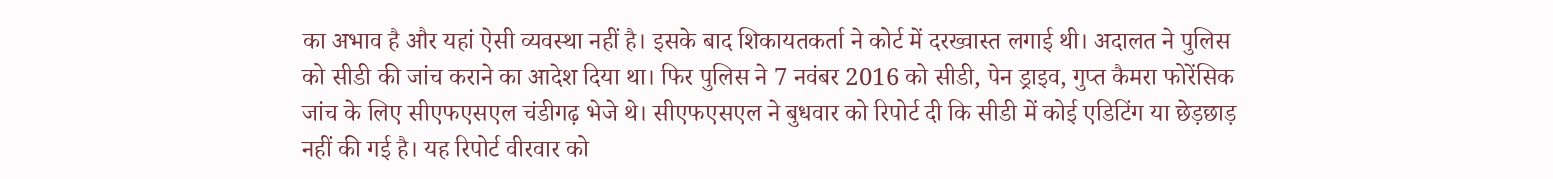का अभाव है और यहां ऐसी व्यवस्था नहीं है। इसके बाद शिकायतकर्ता ने कोर्ट में दरख्वास्त लगाई थी। अदालत ने पुलिस को सीडी की जांच कराने का आदेश दिया था। फिर पुलिस ने 7 नवंबर 2016 को सीडी, पेन ड्राइव, गुप्त कैमरा फोरेंसिक जांच के लिए सीएफएसएल चंडीगढ़ भेजे थे। सीएफएसएल ने बुधवार को रिपोर्ट दी कि सीडी में कोई एडिटिंग या छेड़छाड़ नहीं की गई है। यह रिपोर्ट वीरवार को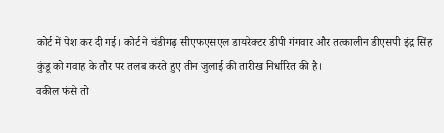कोर्ट में पेश कर दी गई। कोर्ट ने चंडीगढ़ सीएफएसएल डायरेक्टर डीपी गंगवार और तत्कालीन डीएसपी इंद्र सिंह कुंडू को गवाह के तौर पर तलब करते हुए तीन जुलाई की तारीख निर्धारित की है।
वकील फंसे तो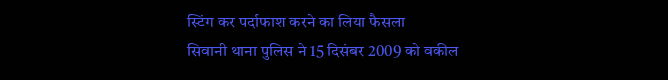स्टिंग कर पर्दाफाश करने का लिया फैसला
सिवानी थाना पुलिस ने 15 दिसंबर 2009 को वकील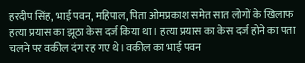हरदीप सिंह, भाई पवन, महिपाल, पिता ओमप्रकाश समेत सात लोगों के खिलाफ हत्या प्रयास का झूठा केस दर्ज किया था। हत्या प्रयास का केस दर्ज होने का पता चलने पर वकील दंग रह गए थे। वकील का भाई पवन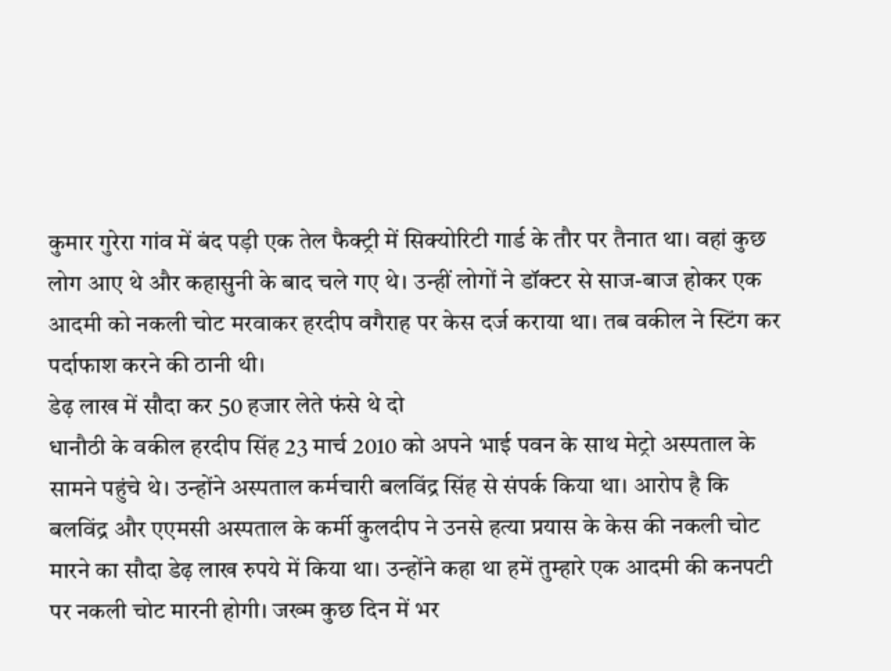कुमार गुरेरा गांव में बंद पड़ी एक तेल फैक्ट्री में सिक्योरिटी गार्ड के तौर पर तैनात था। वहां कुछ लोग आए थे और कहासुनी के बाद चले गए थे। उन्हीं लोगों ने डॉक्टर से साज-बाज होकर एक आदमी को नकली चोट मरवाकर हरदीप वगैराह पर केस दर्ज कराया था। तब वकील ने स्टिंग कर पर्दाफाश करने की ठानी थी।
डेढ़ लाख में सौदा कर 50 हजार लेते फंसे थे दो
धानौठी के वकील हरदीप सिंह 23 मार्च 2010 को अपने भाई पवन के साथ मेट्रो अस्पताल के सामने पहुंचे थे। उन्होंने अस्पताल कर्मचारी बलविंद्र सिंह से संपर्क किया था। आरोप है कि बलविंद्र और एएमसी अस्पताल के कर्मी कुलदीप ने उनसे हत्या प्रयास के केस की नकली चोट मारने का सौदा डेढ़ लाख रुपये में किया था। उन्होंने कहा था हमें तुम्हारे एक आदमी की कनपटी पर नकली चोट मारनी होगी। जख्म कुछ दिन में भर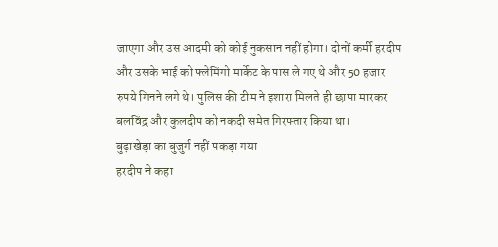जाएगा और उस आदमी को कोई नुकसान नहीं होगा। दोनों कर्मी हरदीप और उसके भाई को फ्लेमिंगो मार्केट के पास ले गए थे और 50 हजार रुपये गिनने लगे थे। पुलिस की टीम ने इशारा मिलते ही छापा मारकर बलविंद्र और कुलदीप को नकदी समेत गिरफ्तार किया था।
बुढ़ाखेड़ा का बुजुर्ग नहीं पकड़ा गया
हरदीप ने कहा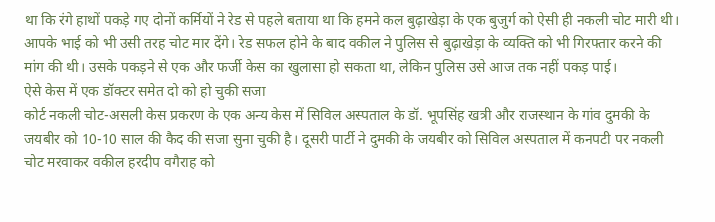था कि रंगे हाथों पकड़े गए दोनों कर्मियों ने रेड से पहले बताया था कि हमने कल बुढ़ाखेड़ा के एक बुजुर्ग को ऐसी ही नकली चोट मारी थी। आपके भाई को भी उसी तरह चोट मार देंगे। रेड सफल होने के बाद वकील ने पुलिस से बुढ़ाखेड़ा के व्यक्ति को भी गिरफ्तार करने की मांग की थी। उसके पकड़ने से एक और फर्जी केस का खुलासा हो सकता था, लेकिन पुलिस उसे आज तक नहीं पकड़ पाई।
ऐसे केस में एक डॉक्टर समेत दो को हो चुकी सजा
कोर्ट नकली चोट-असली केस प्रकरण के एक अन्य केस में सिविल अस्पताल के डॉ. भूपसिंह खत्री और राजस्थान के गांव दुमकी के जयबीर को 10-10 साल की कैद की सजा सुना चुकी है। दूसरी पार्टी ने दुमकी के जयबीर को सिविल अस्पताल में कनपटी पर नकली चोट मरवाकर वकील हरदीप वगैराह को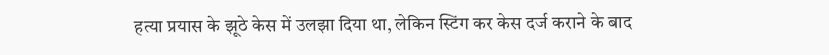हत्या प्रयास के झूठे केस में उलझा दिया था, लेकिन स्टिंग कर केस दर्ज कराने के बाद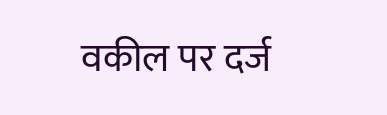वकील पर दर्ज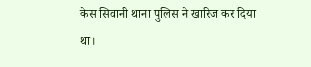केस सिवानी थाना पुलिस ने खारिज कर दिया था।